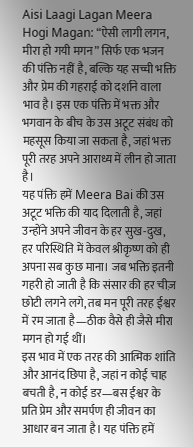Aisi Laagi Lagan Meera Hogi Magan: “ऐसी लागी लगन, मीरा हो गयी मगन” सिर्फ एक भजन की पंक्ति नहीं है, बल्कि यह सच्ची भक्ति और प्रेम की गहराई को दर्शाने वाला भाव है। इस एक पंक्ति में भक्त और भगवान के बीच के उस अटूट संबंध को महसूस किया जा सकता है, जहां भक्त पूरी तरह अपने आराध्य में लीन हो जाता है।
यह पंक्ति हमें Meera Bai की उस अटूट भक्ति की याद दिलाती है, जहां उन्होंने अपने जीवन के हर सुख-दुख, हर परिस्थिति में केवल श्रीकृष्ण को ही अपना सब कुछ माना। जब भक्ति इतनी गहरी हो जाती है कि संसार की हर चीज़ छोटी लगने लगे, तब मन पूरी तरह ईश्वर में रम जाता है—ठीक वैसे ही जैसे मीरा मगन हो गई थीं।
इस भाव में एक तरह की आत्मिक शांति और आनंद छिपा है, जहां न कोई चाह बचती है, न कोई डर—बस ईश्वर के प्रति प्रेम और समर्पण ही जीवन का आधार बन जाता है। यह पंक्ति हमें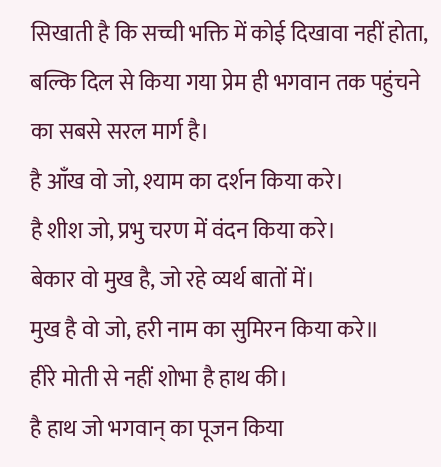सिखाती है कि सच्ची भक्ति में कोई दिखावा नहीं होता, बल्कि दिल से किया गया प्रेम ही भगवान तक पहुंचने का सबसे सरल मार्ग है।
है आँख वो जो, श्याम का दर्शन किया करे।
है शीश जो, प्रभु चरण में वंदन किया करे।
बेकार वो मुख है, जो रहे व्यर्थ बातों में।
मुख है वो जो, हरी नाम का सुमिरन किया करे॥
हीरे मोती से नहीं शोभा है हाथ की।
है हाथ जो भगवान् का पूजन किया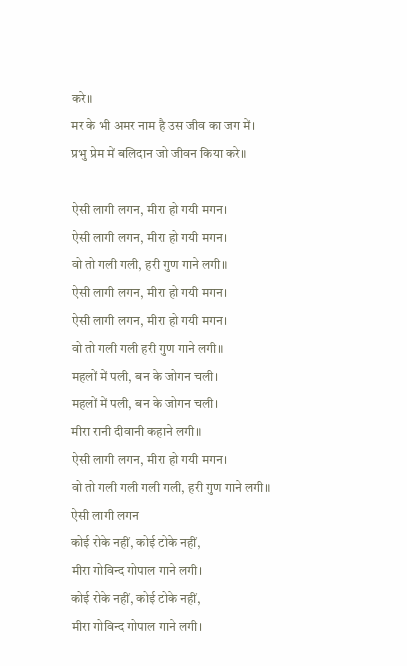करे॥
मर के भी अमर नाम है उस जीव का जग में।
प्रभु प्रेम में बलिदान जो जीवन किया करे॥

ऐसी लागी लगन, मीरा हो गयी मगन।
ऐसी लागी लगन, मीरा हो गयी मगन।
वो तो गली गली, हरी गुण गाने लगी॥
ऐसी लागी लगन, मीरा हो गयी मगन।
ऐसी लागी लगन, मीरा हो गयी मगन।
वो तो गली गली हरी गुण गाने लगी॥
महलों में पली, बन के जोगन चली।
महलों में पली, बन के जोगन चली।
मीरा रानी दीवानी कहाने लगी॥
ऐसी लागी लगन, मीरा हो गयी मगन।
वो तो गली गली गली गली, हरी गुण गाने लगी॥
ऐसी लागी लगन
कोई रोके नहीं, कोई टोके नहीं,
मीरा गोविन्द गोपाल गाने लगी।
कोई रोके नहीं, कोई टोके नहीं,
मीरा गोविन्द गोपाल गाने लगी।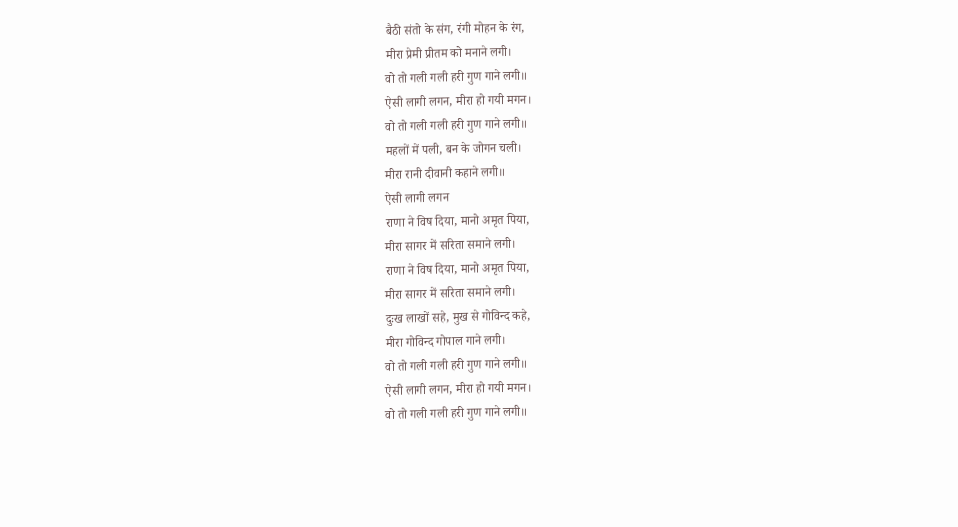बैठी संतो के संग, रंगी मोहन के रंग,
मीरा प्रेमी प्रीतम को मनाने लगी।
वो तो गली गली हरी गुण गाने लगी॥
ऐसी लागी लगन, मीरा हो गयी मगन।
वो तो गली गली हरी गुण गाने लगी॥
महलों में पली, बन के जोगन चली।
मीरा रानी दीवानी कहाने लगी॥
ऐसी लागी लगन
राणा ने विष दिया, मानो अमृत पिया,
मीरा सागर में सरिता समाने लगी।
राणा ने विष दिया, मानो अमृत पिया,
मीरा सागर में सरिता समाने लगी।
दुःख लाखों सहे, मुख से गोविन्द कहे,
मीरा गोविन्द गोपाल गाने लगी।
वो तो गली गली हरी गुण गाने लगी॥
ऐसी लागी लगन, मीरा हो गयी मगन।
वो तो गली गली हरी गुण गाने लगी॥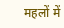महलों में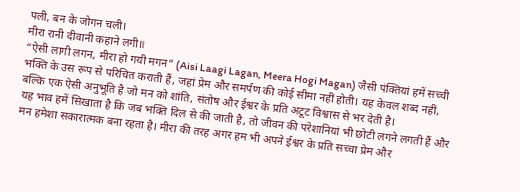पली, बन के जोगन चली।
मीरा रानी दीवानी कहाने लगी॥
“ऐसी लागी लगन, मीरा हो गयी मगन” (Aisi Laagi Lagan, Meera Hogi Magan) जैसी पंक्तियां हमें सच्ची भक्ति के उस रूप से परिचित कराती हैं, जहां प्रेम और समर्पण की कोई सीमा नहीं होती। यह केवल शब्द नहीं, बल्कि एक ऐसी अनुभूति है जो मन को शांति, संतोष और ईश्वर के प्रति अटूट विश्वास से भर देती है।
यह भाव हमें सिखाता है कि जब भक्ति दिल से की जाती है, तो जीवन की परेशानियां भी छोटी लगने लगती हैं और मन हमेशा सकारात्मक बना रहता है। मीरा की तरह अगर हम भी अपने ईश्वर के प्रति सच्चा प्रेम और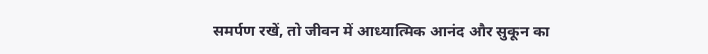समर्पण रखें, तो जीवन में आध्यात्मिक आनंद और सुकून का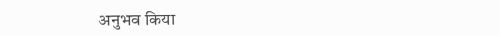अनुभव किया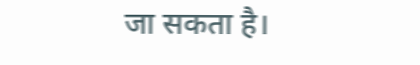जा सकता है।